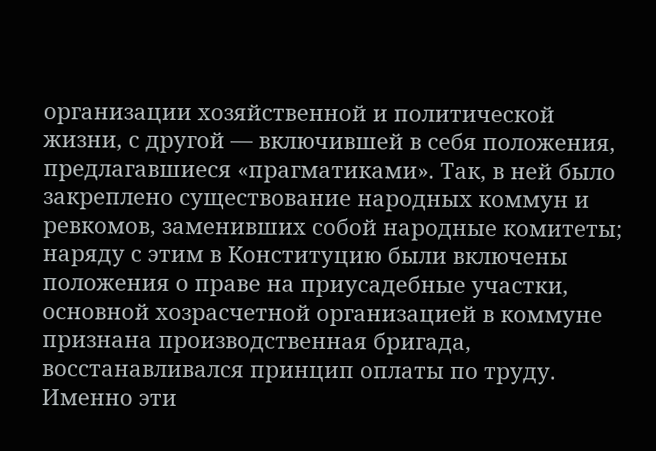организации хозяйственной и политической жизни, с другой — включившей в себя положения, предлагавшиеся «прагматиками». Так, в ней было закреплено существование народных коммун и ревкомов, заменивших собой народные комитеты; наряду с этим в Конституцию были включены положения о праве на приусадебные участки, основной хозрасчетной организацией в коммуне признана производственная бригада, восстанавливался принцип оплаты по труду.
Именно эти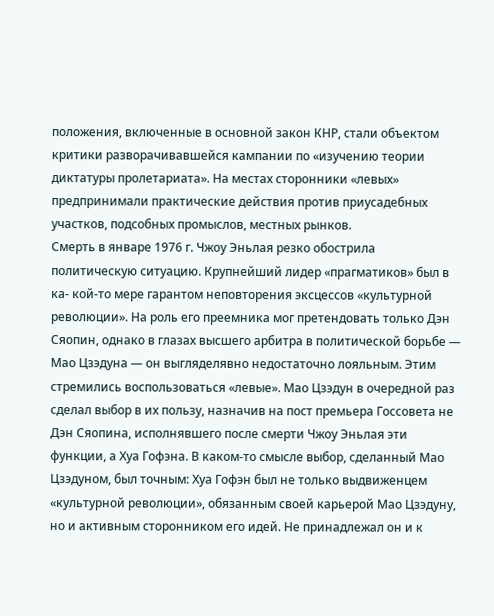положения, включенные в основной закон КНР, стали объектом критики разворачивавшейся кампании по «изучению теории диктатуры пролетариата». На местах сторонники «левых» предпринимали практические действия против приусадебных участков, подсобных промыслов, местных рынков.
Смерть в январе 1976 г. Чжоу Эньлая резко обострила политическую ситуацию. Крупнейший лидер «прагматиков» был в ка- кой-то мере гарантом неповторения эксцессов «культурной революции». На роль его преемника мог претендовать только Дэн Сяопин, однако в глазах высшего арбитра в политической борьбе — Мао Цзэдуна — он выгляделявно недостаточно лояльным. Этим стремились воспользоваться «левые». Мао Цзэдун в очередной раз сделал выбор в их пользу, назначив на пост премьера Госсовета не Дэн Сяопина, исполнявшего после смерти Чжоу Эньлая эти функции, а Хуа Гофэна. В каком-то смысле выбор, сделанный Мао Цзэдуном, был точным: Хуа Гофэн был не только выдвиженцем «культурной революции», обязанным своей карьерой Мао Цзэдуну, но и активным сторонником его идей. Не принадлежал он и к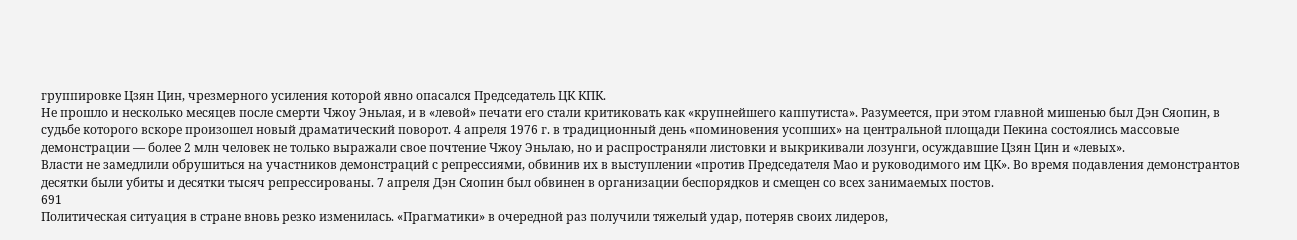группировке Цзян Цин, чрезмерного усиления которой явно опасался Председатель ЦК КПК.
Не прошло и несколько месяцев после смерти Чжоу Эньлая, и в «левой» печати его стали критиковать как «крупнейшего каппутиста». Разумеется, при этом главной мишенью был Дэн Сяопин, в судьбе которого вскоре произошел новый драматический поворот. 4 апреля 1976 г. в традиционный день «поминовения усопших» на центральной площади Пекина состоялись массовые демонстрации — более 2 млн человек не только выражали свое почтение Чжоу Эньлаю, но и распространяли листовки и выкрикивали лозунги, осуждавшие Цзян Цин и «левых».
Власти не замедлили обрушиться на участников демонстраций с репрессиями, обвинив их в выступлении «против Председателя Мао и руководимого им ЦК». Во время подавления демонстрантов десятки были убиты и десятки тысяч репрессированы. 7 апреля Дэн Сяопин был обвинен в организации беспорядков и смещен со всех занимаемых постов.
691
Политическая ситуация в стране вновь резко изменилась. «Прагматики» в очередной раз получили тяжелый удар, потеряв своих лидеров,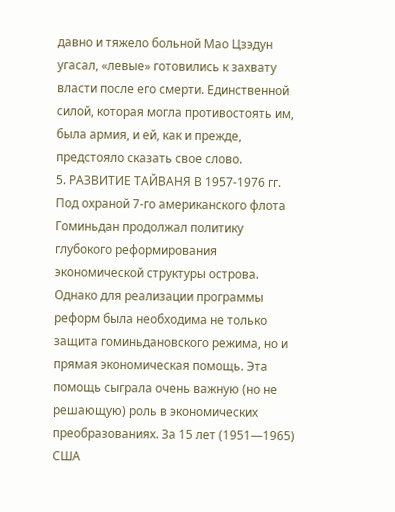давно и тяжело больной Мао Цзэдун угасал, «левые» готовились к захвату власти после его смерти. Единственной силой, которая могла противостоять им, была армия, и ей, как и прежде, предстояло сказать свое слово.
5. РАЗВИТИЕ ТАЙВАНЯ В 1957-1976 гг.
Под охраной 7-го американского флота Гоминьдан продолжал политику глубокого реформирования экономической структуры острова. Однако для реализации программы реформ была необходима не только защита гоминьдановского режима, но и прямая экономическая помощь. Эта помощь сыграла очень важную (но не решающую) роль в экономических преобразованиях. За 15 лет (1951—1965) США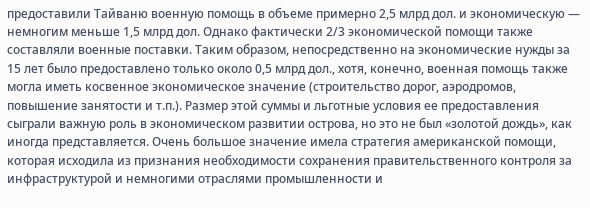предоставили Тайваню военную помощь в объеме примерно 2,5 млрд дол. и экономическую — немногим меньше 1,5 млрд дол. Однако фактически 2/3 экономической помощи также составляли военные поставки. Таким образом, непосредственно на экономические нужды за 15 лет было предоставлено только около 0,5 млрд дол., хотя, конечно, военная помощь также могла иметь косвенное экономическое значение (строительство дорог, аэродромов, повышение занятости и т.п.). Размер этой суммы и льготные условия ее предоставления сыграли важную роль в экономическом развитии острова, но это не был «золотой дождь», как иногда представляется. Очень большое значение имела стратегия американской помощи, которая исходила из признания необходимости сохранения правительственного контроля за инфраструктурой и немногими отраслями промышленности и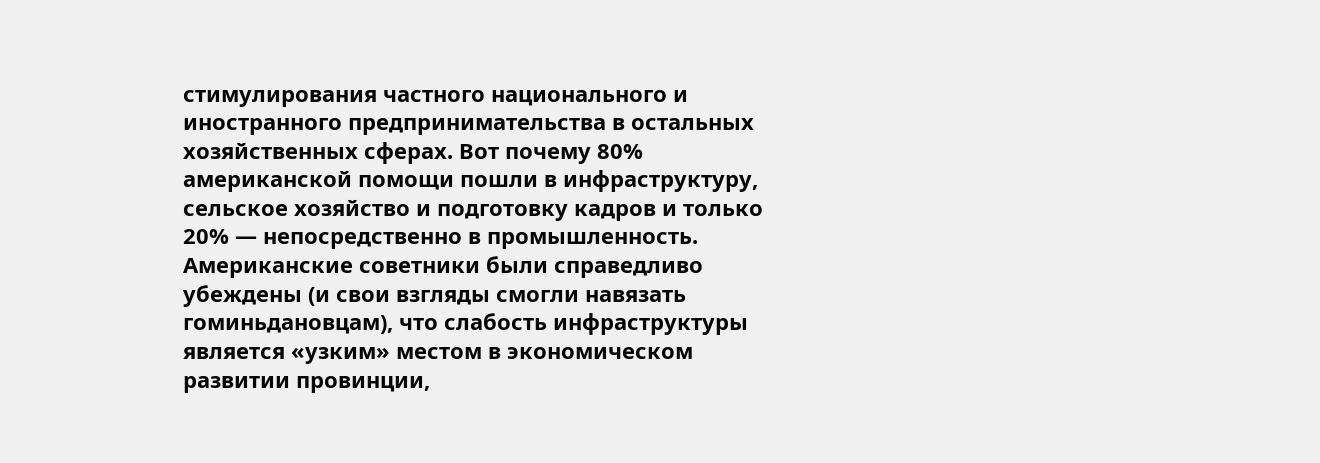стимулирования частного национального и иностранного предпринимательства в остальных хозяйственных сферах. Вот почему 80% американской помощи пошли в инфраструктуру, сельское хозяйство и подготовку кадров и только 20% — непосредственно в промышленность. Американские советники были справедливо убеждены (и свои взгляды смогли навязать гоминьдановцам), что слабость инфраструктуры является «узким» местом в экономическом развитии провинции,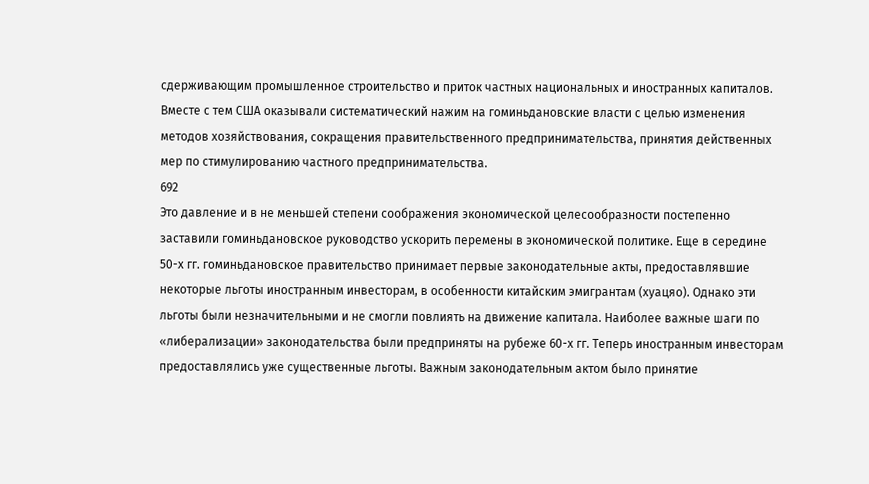сдерживающим промышленное строительство и приток частных национальных и иностранных капиталов. Вместе с тем США оказывали систематический нажим на гоминьдановские власти с целью изменения методов хозяйствования, сокращения правительственного предпринимательства, принятия действенных мер по стимулированию частного предпринимательства.
692
Это давление и в не меньшей степени соображения экономической целесообразности постепенно заставили гоминьдановское руководство ускорить перемены в экономической политике. Еще в середине 50-х гг. гоминьдановское правительство принимает первые законодательные акты, предоставлявшие некоторые льготы иностранным инвесторам, в особенности китайским эмигрантам (хуацяо). Однако эти льготы были незначительными и не смогли повлиять на движение капитала. Наиболее важные шаги по «либерализации» законодательства были предприняты на рубеже 60-х гг. Теперь иностранным инвесторам предоставлялись уже существенные льготы. Важным законодательным актом было принятие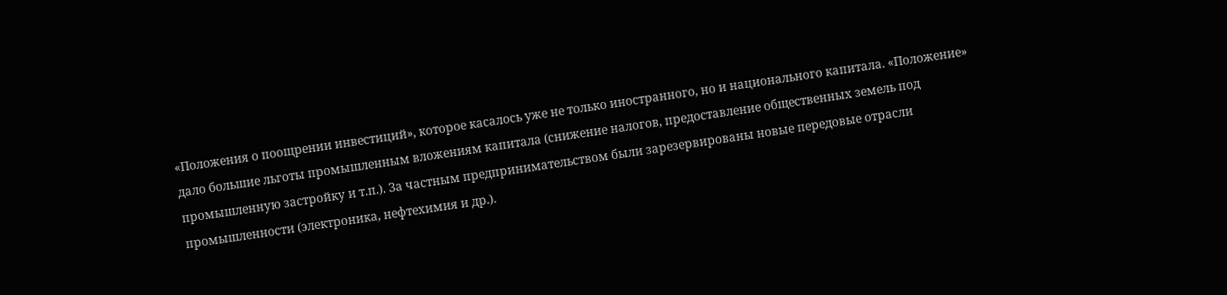«Положения о поощрении инвестиций», которое касалось уже не только иностранного, но и национального капитала. «Положение» дало большие льготы промышленным вложениям капитала (снижение налогов, предоставление общественных земель под промышленную застройку и т.п.). За частным предпринимательством были зарезервированы новые передовые отрасли промышленности (электроника, нефтехимия и др.).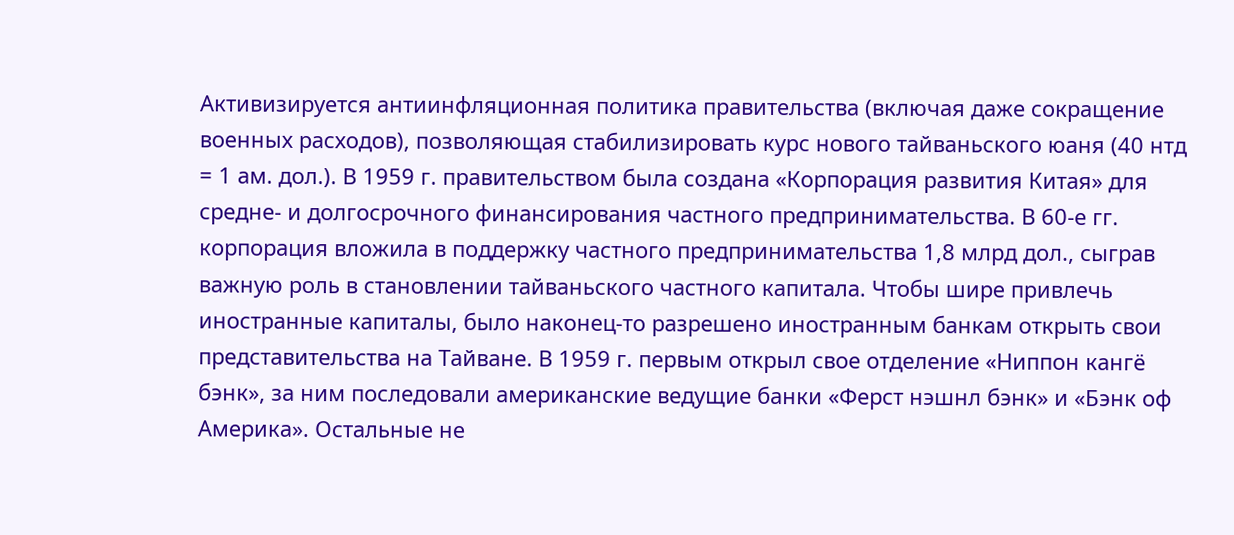Активизируется антиинфляционная политика правительства (включая даже сокращение военных расходов), позволяющая стабилизировать курс нового тайваньского юаня (40 нтд = 1 ам. дол.). В 1959 г. правительством была создана «Корпорация развития Китая» для средне- и долгосрочного финансирования частного предпринимательства. В 60-е гг. корпорация вложила в поддержку частного предпринимательства 1,8 млрд дол., сыграв важную роль в становлении тайваньского частного капитала. Чтобы шире привлечь иностранные капиталы, было наконец-то разрешено иностранным банкам открыть свои представительства на Тайване. В 1959 г. первым открыл свое отделение «Ниппон кангё бэнк», за ним последовали американские ведущие банки «Ферст нэшнл бэнк» и «Бэнк оф Америка». Остальные не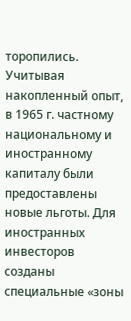торопились.
Учитывая накопленный опыт, в 1965 г. частному национальному и иностранному капиталу были предоставлены новые льготы. Для иностранных инвесторов созданы специальные «зоны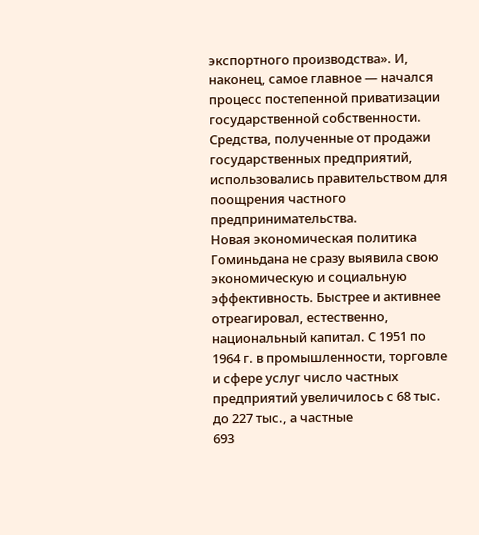экспортного производства». И, наконец, самое главное — начался процесс постепенной приватизации государственной собственности. Средства, полученные от продажи государственных предприятий, использовались правительством для поощрения частного предпринимательства.
Новая экономическая политика Гоминьдана не сразу выявила свою экономическую и социальную эффективность. Быстрее и активнее отреагировал, естественно, национальный капитал. С 1951 по 1964 г. в промышленности, торговле и сфере услуг число частных предприятий увеличилось с 68 тыс. до 227 тыс., а частные
693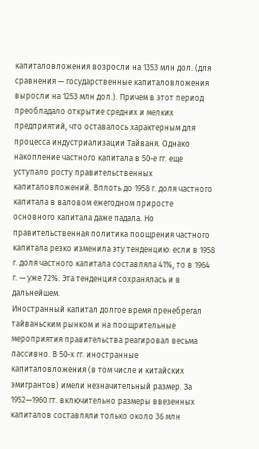капиталовложения возросли на 1353 млн дол. (для сравнения — государственные капиталовложения выросли на 1253 млн дол.). Причем в этот период преобладало открытие средних и мелких предприятий, что оставалось характерным для процесса индустриализации Тайваня. Однако накопление частного капитала в 50-е гг. еще уступало росту правительственных капиталовложений. Вплоть до 1958 г. доля частного капитала в валовом ежегодном приросте основного капитала даже падала. Но правительственная политика поощрения частного капитала резко изменила эту тенденцию: если в 1958 г. доля частного капитала составляла 41%, то в 1964 г. — уже 72%. Эта тенденция сохранялась и в дальнейшем.
Иностранный капитал долгое время пренебрегал тайваньским рынком и на поощрительные мероприятия правительства реагировал весьма пассивно. В 50-х гг. иностранные капиталовложения (в том числе и китайских эмигрантов) имели незначительный размер. За 1952—1960 гт. включительно размеры ввезенных капиталов составляли только около 36 млн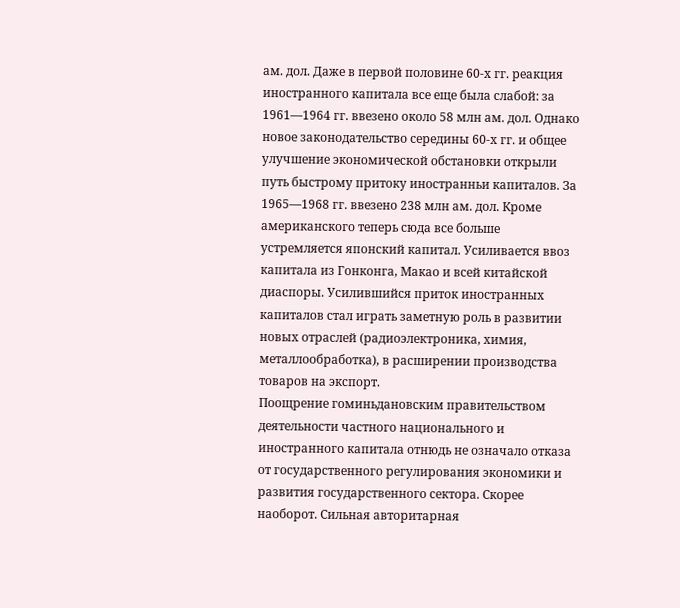ам. дол. Даже в первой половине 60-х гг. реакция иностранного капитала все еще была слабой: за 1961—1964 гг. ввезено около 58 млн ам. дол. Однако новое законодательство середины 60-х гг. и общее улучшение экономической обстановки открыли путь быстрому притоку иностранньи капиталов. За 1965—1968 гг. ввезено 238 млн ам. дол. Кроме американского теперь сюда все больше устремляется японский капитал. Усиливается ввоз капитала из Гонконга, Макао и всей китайской диаспоры. Усилившийся приток иностранных капиталов стал играть заметную роль в развитии новых отраслей (радиоэлектроника, химия, металлообработка), в расширении производства товаров на экспорт.
Поощрение гоминьдановским правительством деятельности частного национального и иностранного капитала отнюдь не означало отказа от государственного регулирования экономики и развития государственного сектора. Скорее наоборот. Сильная авторитарная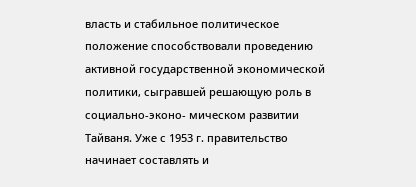власть и стабильное политическое положение способствовали проведению активной государственной экономической политики, сыгравшей решающую роль в социально-эконо- мическом развитии Тайваня. Уже с 1953 г. правительство начинает составлять и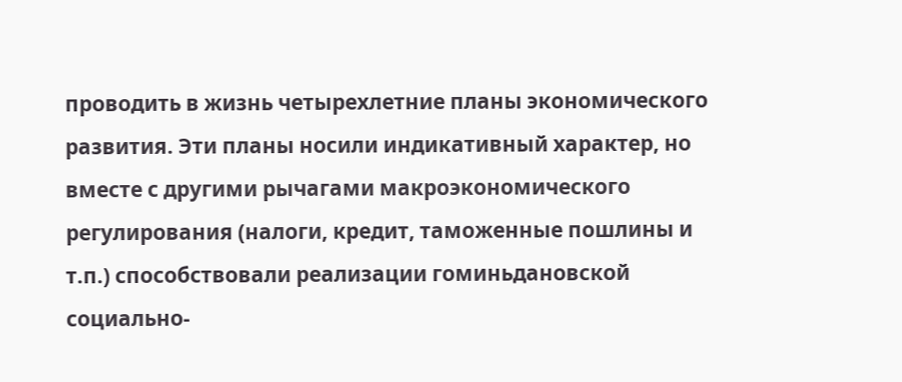проводить в жизнь четырехлетние планы экономического развития. Эти планы носили индикативный характер, но вместе с другими рычагами макроэкономического регулирования (налоги, кредит, таможенные пошлины и т.п.) способствовали реализации гоминьдановской социально-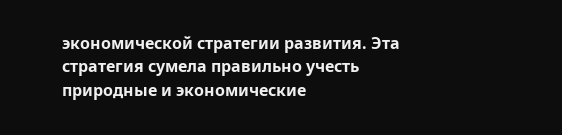экономической стратегии развития. Эта стратегия сумела правильно учесть природные и экономические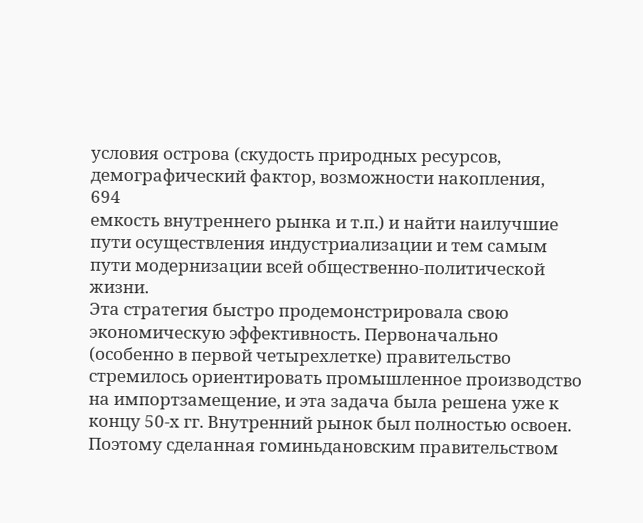условия острова (скудость природных ресурсов, демографический фактор, возможности накопления,
694
емкость внутреннего рынка и т.п.) и найти наилучшие пути осуществления индустриализации и тем самым пути модернизации всей общественно-политической жизни.
Эта стратегия быстро продемонстрировала свою экономическую эффективность. Первоначально (особенно в первой четырехлетке) правительство стремилось ориентировать промышленное производство на импортзамещение, и эта задача была решена уже к концу 50-х гг. Внутренний рынок был полностью освоен. Поэтому сделанная гоминьдановским правительством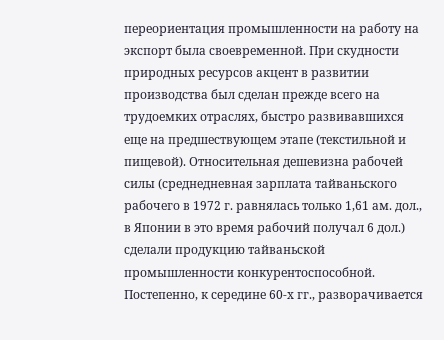переориентация промышленности на работу на экспорт была своевременной. При скудности природных ресурсов акцент в развитии производства был сделан прежде всего на трудоемких отраслях, быстро развивавшихся еще на предшествующем этапе (текстильной и пищевой). Относительная дешевизна рабочей силы (среднедневная зарплата тайваньского рабочего в 1972 г. равнялась только 1,61 ам. дол., в Японии в это время рабочий получал 6 дол.) сделали продукцию тайваньской промышленности конкурентоспособной. Постепенно, к середине 60-х гг., разворачивается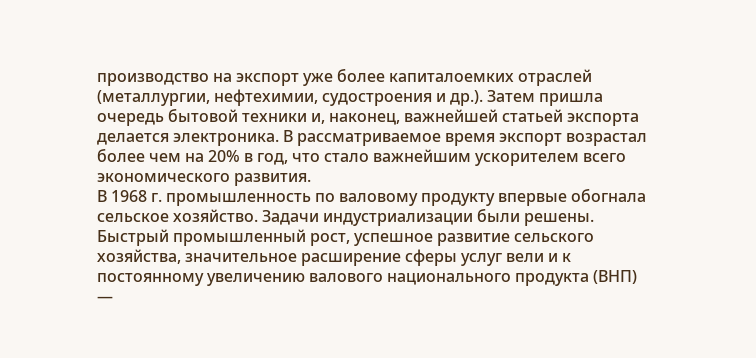производство на экспорт уже более капиталоемких отраслей (металлургии, нефтехимии, судостроения и др.). Затем пришла очередь бытовой техники и, наконец, важнейшей статьей экспорта делается электроника. В рассматриваемое время экспорт возрастал более чем на 20% в год, что стало важнейшим ускорителем всего экономического развития.
В 1968 г. промышленность по валовому продукту впервые обогнала сельское хозяйство. Задачи индустриализации были решены. Быстрый промышленный рост, успешное развитие сельского хозяйства, значительное расширение сферы услуг вели и к постоянному увеличению валового национального продукта (ВНП) —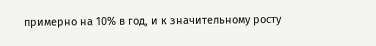примерно на 10% в год, и к значительному росту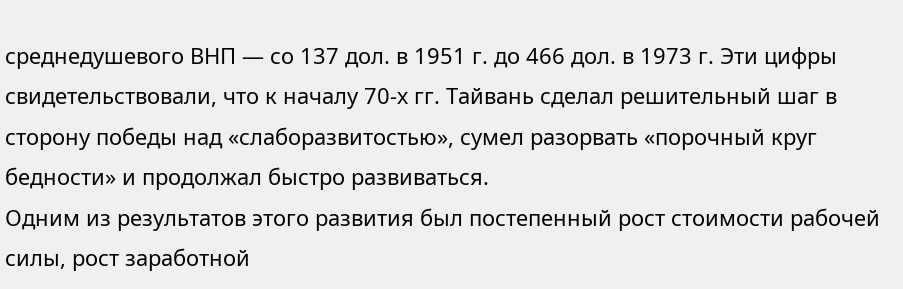среднедушевого ВНП — со 137 дол. в 1951 г. до 466 дол. в 1973 г. Эти цифры свидетельствовали, что к началу 70-х гг. Тайвань сделал решительный шаг в сторону победы над «слаборазвитостью», сумел разорвать «порочный круг бедности» и продолжал быстро развиваться.
Одним из результатов этого развития был постепенный рост стоимости рабочей силы, рост заработной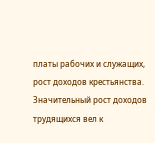платы рабочих и служащих, рост доходов крестьянства. Значительный рост доходов трудящихся вел к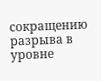сокращению разрыва в уровне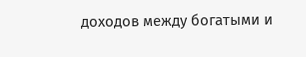доходов между богатыми и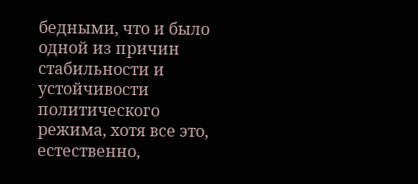бедными, что и было одной из причин стабильности и устойчивости политического режима, хотя все это, естественно,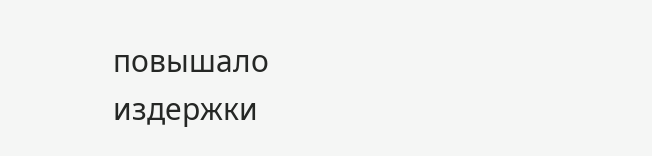повышало издержки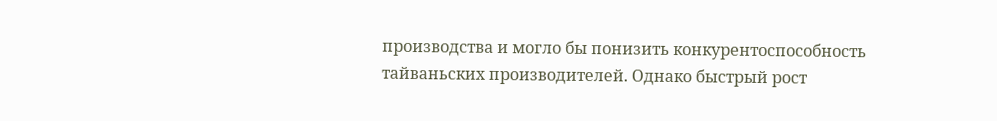производства и могло бы понизить конкурентоспособность тайваньских производителей. Однако быстрый рост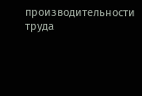производительности труда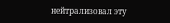нейтрализовал эту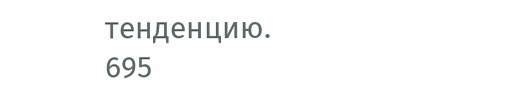тенденцию.
695